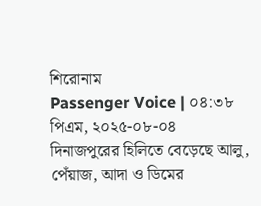শিরোনাম
Passenger Voice | ০৪:৩৮ পিএম, ২০২৫-০৮-০৪
দিনাজপুরের হিলিতে বেড়েছে আলু, পেঁয়াজ, আদা ও ডিমের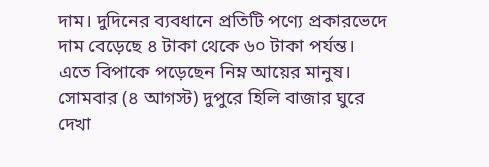দাম। দুদিনের ব্যবধানে প্রতিটি পণ্যে প্রকারভেদে দাম বেড়েছে ৪ টাকা থেকে ৬০ টাকা পর্যন্ত। এতে বিপাকে পড়েছেন নিম্ন আয়ের মানুষ।
সোমবার (৪ আগস্ট) দুপুরে হিলি বাজার ঘুরে দেখা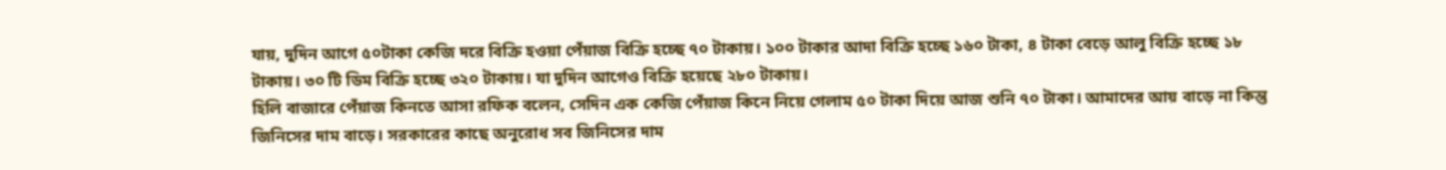যায়, দুদিন আগে ৫০টাকা কেজি দরে বিক্রি হওয়া পেঁয়াজ বিক্রি হচ্ছে ৭০ টাকায়। ১০০ টাকার আদা বিক্রি হচ্ছে ১৬০ টাকা, ৪ টাকা বেড়ে আলু বিক্রি হচ্ছে ১৮ টাকায়। ৩০ টি ডিম বিক্রি হচ্ছে ৩২০ টাকায়। যা দুদিন আগেও বিক্রি হয়েছে ২৮০ টাকায়।
হিলি বাজারে পেঁয়াজ কিনতে আসা রফিক বলেন, সেদিন এক কেজি পেঁয়াজ কিনে নিয়ে গেলাম ৫০ টাকা দিয়ে আজ শুনি ৭০ টাকা। আমাদের আয় বাড়ে না কিন্তু জিনিসের দাম বাড়ে। সরকারের কাছে অনুরোধ সব জিনিসের দাম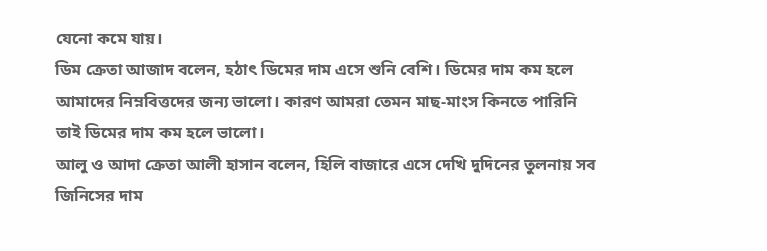যেনো কমে যায়।
ডিম ক্রেতা আজাদ বলেন, হঠাৎ ডিমের দাম এসে শুনি বেশি। ডিমের দাম কম হলে আমাদের নিম্নবিত্তদের জন্য ভালো। কারণ আমরা তেমন মাছ-মাংস কিনতে পারিনি তাই ডিমের দাম কম হলে ভালো।
আলু ও আদা ক্রেতা আলী হাসান বলেন, হিলি বাজারে এসে দেখি দুদিনের তুলনায় সব জিনিসের দাম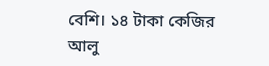বেশি। ১৪ টাকা কেজির আলু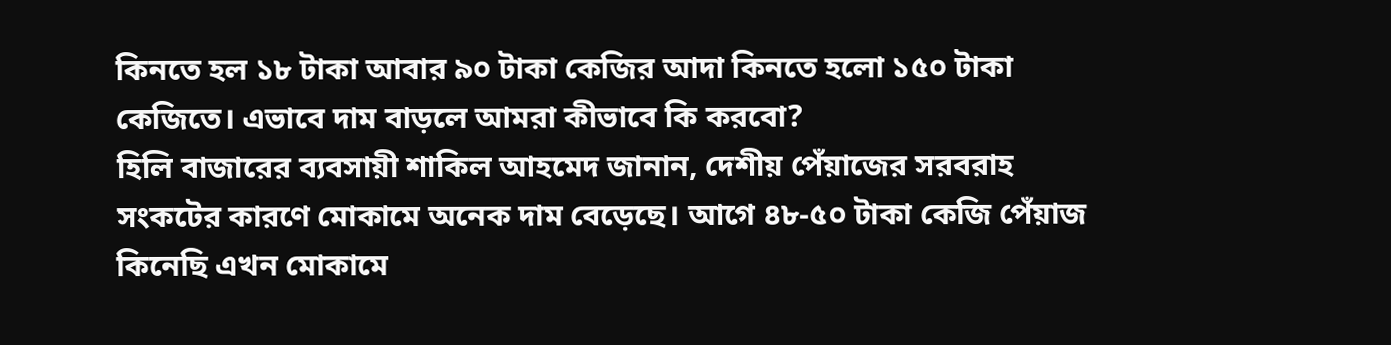কিনতে হল ১৮ টাকা আবার ৯০ টাকা কেজির আদা কিনতে হলো ১৫০ টাকা কেজিতে। এভাবে দাম বাড়লে আমরা কীভাবে কি করবো?
হিলি বাজারের ব্যবসায়ী শাকিল আহমেদ জানান, দেশীয় পেঁয়াজের সরবরাহ সংকটের কারণে মোকামে অনেক দাম বেড়েছে। আগে ৪৮-৫০ টাকা কেজি পেঁয়াজ কিনেছি এখন মোকামে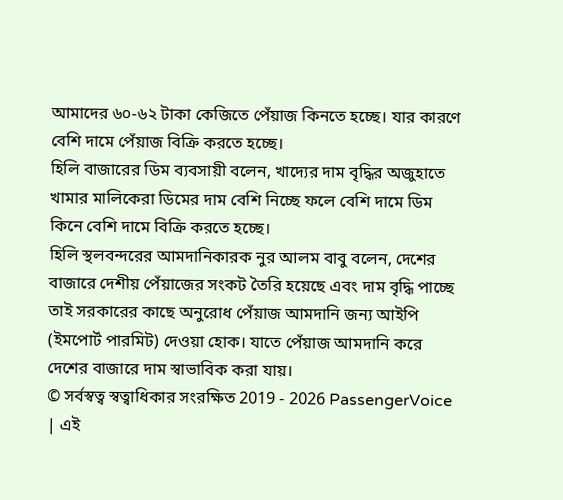আমাদের ৬০-৬২ টাকা কেজিতে পেঁয়াজ কিনতে হচ্ছে। যার কারণে বেশি দামে পেঁয়াজ বিক্রি করতে হচ্ছে।
হিলি বাজারের ডিম ব্যবসায়ী বলেন, খাদ্যের দাম বৃদ্ধির অজুহাতে খামার মালিকেরা ডিমের দাম বেশি নিচ্ছে ফলে বেশি দামে ডিম কিনে বেশি দামে বিক্রি করতে হচ্ছে।
হিলি স্থলবন্দরের আমদানিকারক নুর আলম বাবু বলেন, দেশের বাজারে দেশীয় পেঁয়াজের সংকট তৈরি হয়েছে এবং দাম বৃদ্ধি পাচ্ছে তাই সরকারের কাছে অনুরোধ পেঁয়াজ আমদানি জন্য আইপি (ইমপোর্ট পারমিট) দেওয়া হোক। যাতে পেঁয়াজ আমদানি করে দেশের বাজারে দাম স্বাভাবিক করা যায়।
© সর্বস্বত্ব স্বত্বাধিকার সংরক্ষিত 2019 - 2026 PassengerVoice | এই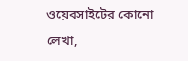ওয়েবসাইটের কোনো লেখা,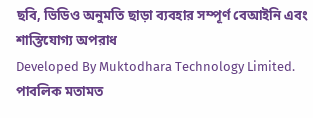ছবি, ভিডিও অনুমতি ছাড়া ব্যবহার সম্পূর্ণ বেআইনি এবং শাস্তিযোগ্য অপরাধ
Developed By Muktodhara Technology Limited.
পাবলিক মতামত